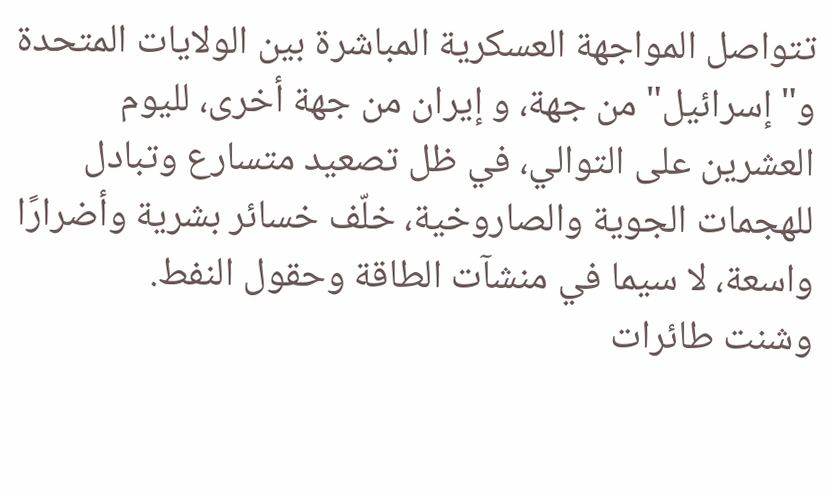تتواصل المواجهة العسكرية المباشرة بين الولايات المتحدة و"إسرائيل" من جهة، و إيران من جهة أخرى، لليوم العشرين على التوالي، في ظل تصعيد متسارع وتبادل للهجمات الجوية والصاروخية، خلّف خسائر بشرية وأضرارًا واسعة، لا سيما في منشآت الطاقة وحقول النفط.
وشنت طائرات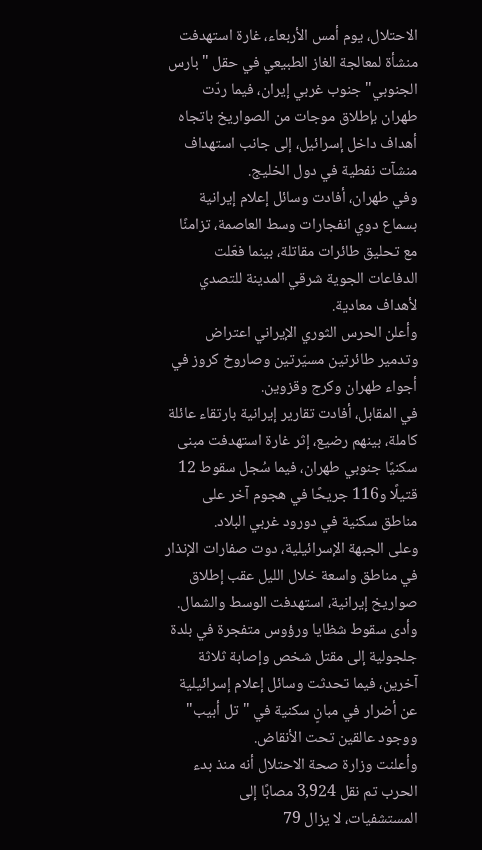الاحتلال، يوم أمس الأربعاء، غارة استهدفت منشأة لمعالجة الغاز الطبيعي في حقل "بارس الجنوبي" جنوب غربي إيران، فيما ردّت طهران بإطلاق موجات من الصواريخ باتجاه أهداف داخل إسرائيل، إلى جانب استهداف منشآت نفطية في دول الخليج.
وفي طهران، أفادت وسائل إعلام إيرانية بسماع دوي انفجارات وسط العاصمة، تزامنًا مع تحليق طائرات مقاتلة، بينما فعّلت الدفاعات الجوية شرقي المدينة للتصدي لأهداف معادية.
وأعلن الحرس الثوري الإيراني اعتراض وتدمير طائرتين مسيّرتين وصاروخ كروز في أجواء طهران وكرج وقزوين.
في المقابل، أفادت تقارير إيرانية بارتقاء عائلة كاملة، بينهم رضيع، إثر غارة استهدفت مبنى سكنيًا جنوبي طهران، فيما سُجل سقوط 12 قتيلًا و116 جريحًا في هجوم آخر على مناطق سكنية في دورود غربي البلاد.
وعلى الجبهة الإسرائيلية، دوت صفارات الإنذار في مناطق واسعة خلال الليل عقب إطلاق صواريخ إيرانية، استهدفت الوسط والشمال.
وأدى سقوط شظايا ورؤوس متفجرة في بلدة جلجولية إلى مقتل شخص وإصابة ثلاثة آخرين، فيما تحدثت وسائل إعلام إسرائيلية عن أضرار في مبانٍ سكنية في "تل أبيب" ووجود عالقين تحت الأنقاض.
وأعلنت وزارة صحة الاحتلال أنه منذ بدء الحرب تم نقل 3,924 مصابًا إلى المستشفيات، لا يزال 79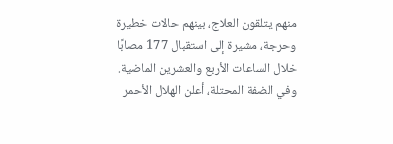منهم يتلقون العلاج، بينهم حالات خطيرة وحرجة، مشيرة إلى استقبال 177 مصابًا خلال الساعات الأربع والعشرين الماضية.
وفي الضفة المحتلة، أعلن الهلال الأحمر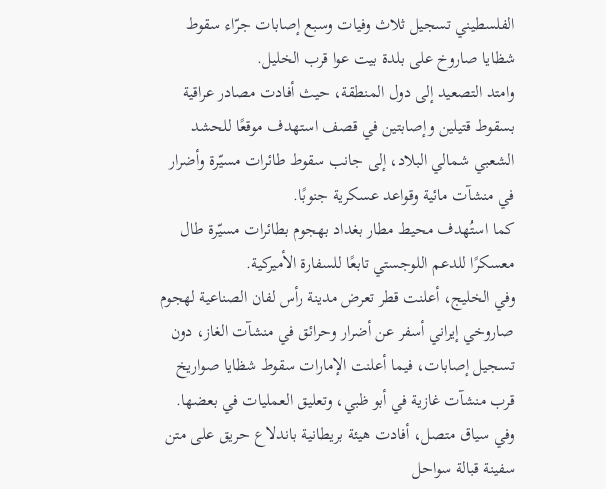الفلسطيني تسجيل ثلاث وفيات وسبع إصابات جرّاء سقوط شظايا صاروخ على بلدة بيت عوا قرب الخليل.
وامتد التصعيد إلى دول المنطقة، حيث أفادت مصادر عراقية بسقوط قتيلين وإصابتين في قصف استهدف موقعًا للحشد الشعبي شمالي البلاد، إلى جانب سقوط طائرات مسيّرة وأضرار في منشآت مائية وقواعد عسكرية جنوبًا.
كما استُهدف محيط مطار بغداد بهجوم بطائرات مسيّرة طال معسكرًا للدعم اللوجستي تابعًا للسفارة الأميركية.
وفي الخليج، أعلنت قطر تعرض مدينة رأس لفان الصناعية لهجوم صاروخي إيراني أسفر عن أضرار وحرائق في منشآت الغاز، دون تسجيل إصابات، فيما أعلنت الإمارات سقوط شظايا صواريخ قرب منشآت غازية في أبو ظبي، وتعليق العمليات في بعضها.
وفي سياق متصل، أفادت هيئة بريطانية باندلاع حريق على متن سفينة قبالة سواحل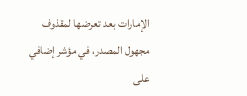الإمارات بعد تعرضها لمقذوف مجهول المصدر، في مؤشر إضافي على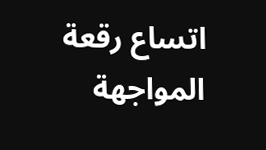اتساع رقعة المواجهة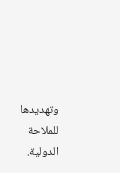وتهديدها للملاحة الدولية.